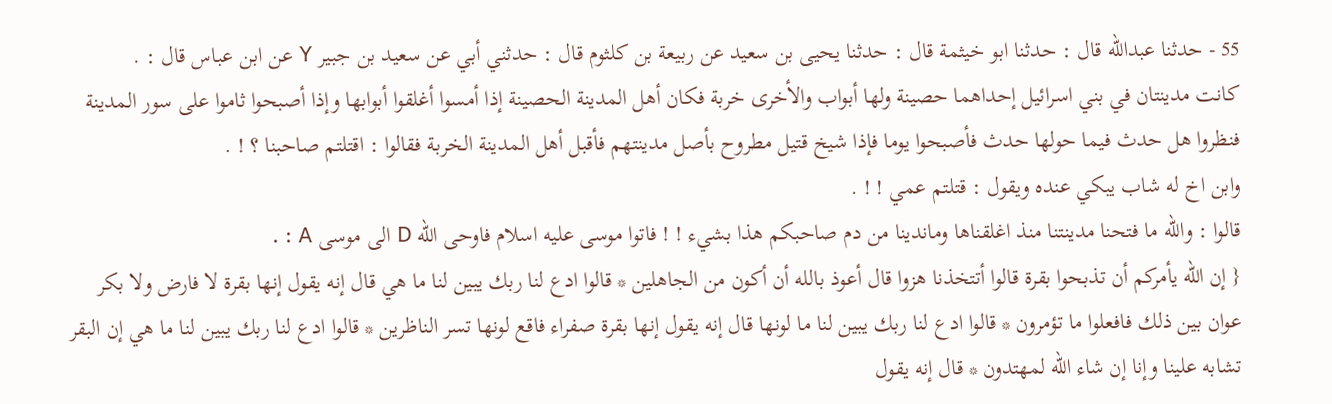55 - حدثنا عبدالله قال : حدثنا ابو خيثمة قال : حدثنا يحيى بن سعيد عن ربيعة بن كلثوم قال : حدثني أبي عن سعيد بن جبير Y عن ابن عباس قال : .
كانت مدينتان في بني اسرائيل إحداهما حصينة ولها أبواب والأخرى خربة فكان أهل المدينة الحصينة إذا أمسوا أغلقوا أبوابها وإذا أصبحوا ثاموا على سور المدينة فنظروا هل حدث فيما حولها حدث فأصبحوا يوما فإذا شيخ قتيل مطروح بأصل مدينتهم فأقبل أهل المدينة الخربة فقالوا : اقتلتم صاحبنا ؟ ! .
وابن اخ له شاب يبكي عنده ويقول : قتلتم عمي ! ! .
قالوا : والله ما فتحنا مدينتنا منذ اغلقناها وماندينا من دم صاحبكم هذا بشيء ! ! فاتوا موسى عليه اسلام فاوحى الله D الى موسى A : .
{ إن الله يأمركم أن تذبحوا بقرة قالوا أتتخذنا هزوا قال أعوذ بالله أن أكون من الجاهلين * قالوا ادع لنا ربك يبين لنا ما هي قال إنه يقول إنها بقرة لا فارض ولا بكر عوان بين ذلك فافعلوا ما تؤمرون * قالوا ادع لنا ربك يبين لنا ما لونها قال إنه يقول إنها بقرة صفراء فاقع لونها تسر الناظرين * قالوا ادع لنا ربك يبين لنا ما هي إن البقر تشابه علينا وإنا إن شاء الله لمهتدون * قال إنه يقول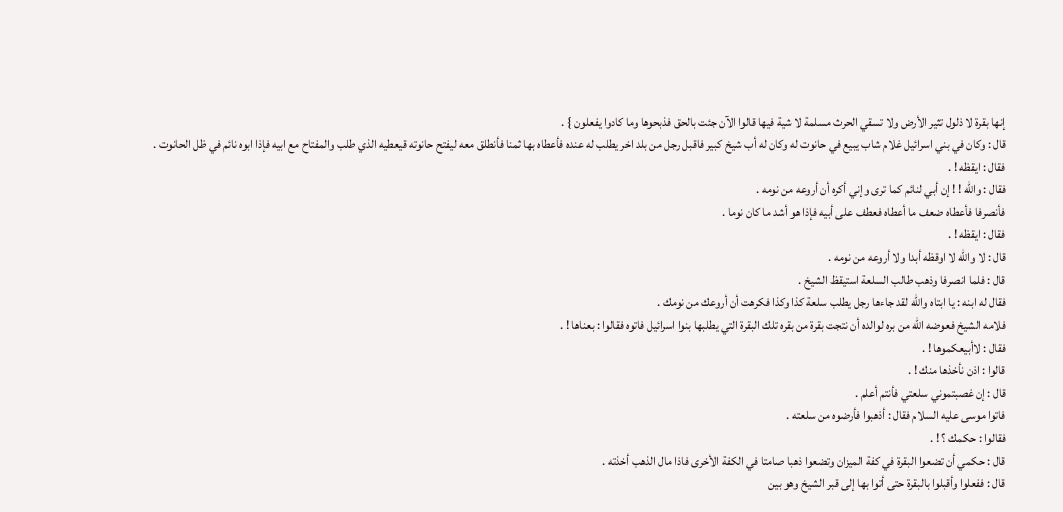إنها بقرة لا ذلول تثير الأرض ولا تسقي الحرث مسلمة لا شية فيها قالوا الآن جئت بالحق فذبحوها وما كادوا يفعلون } .
قال : وكان في بني اسرائيل غلام شاب يبيع في حانوت له وكان له أب شيخ كبير فاقبل رجل من بلد اخر يطلب له عنده فأعطاه بها ثمنا فأنطلق معه ليفتح حانوته قيعطيه الذي طلب والمفتاح مع ابيه فإذا ابوه نائم في ظل الحانوت .
فقال : ايقظه ! .
فقال : والله ! ! إن أبي لنائم كما ترى وإني أكره أن أروعه من نومه .
فأنصرفا فأعطاه ضعف ما أعطاه فعطف على أبيه فإذا هو أشد ما كان نوما .
فقال : ايقظه ! .
قال : لا والله لا اوقظه أبدا ولا أروعه من نومه .
قال : فلما انصرفا وذهب طالب السلعة استيقظ الشيخ .
فقال له ابنه : يا ابتاه والله لقد جاءها رجل يطلب سلعة كذا وكذا فكرهت أن أروعك من نومك .
فلامه الشيخ فعوضه الله من بره لوالده أن نتجت بقرة من بقره تلك البقرة التي يطلبها بنوا اسرائيل فاتوه فقالوا : بعناها ! .
فقال : لاأبيعكموها ! .
قالوا : اذن نأخذها منك ! .
قال : إن غصبتموني سلعتي فأنتم أعلم .
فاتوا موسى عليه السلام فقال : أذهبوا فأرضوه من سلعته .
فقالوا : حكمك ؟ ! .
قال : حكمي أن تضعوا البقرة في كفة الميزان وتضعوا ذهبا صامتا في الكفة الأخرى فاذا مال الذهب أخذته .
قال : ففعلوا وأقبلوا بالبقرة حتى أتوا بها إلى قبر الشيخ وهو بين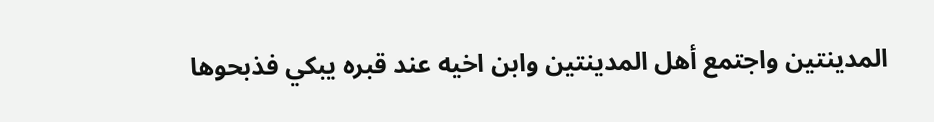المدينتين واجتمع أهل المدينتين وابن اخيه عند قبره يبكي فذبحوها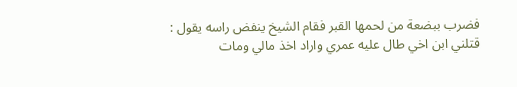فضرب ببضعة من لحمها القبر فقام الشيخ ينفض راسه يقول : قتلني ابن اخي طال عليه عمري واراد اخذ مالي ومات